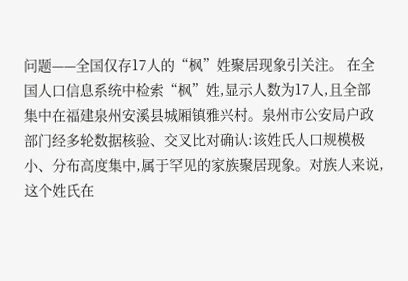问题——全国仅存17人的“枫”姓聚居现象引关注。 在全国人口信息系统中检索“枫”姓,显示人数为17人,且全部集中在福建泉州安溪县城厢镇雅兴村。泉州市公安局户政部门经多轮数据核验、交叉比对确认:该姓氏人口规模极小、分布高度集中,属于罕见的家族聚居现象。对族人来说,这个姓氏在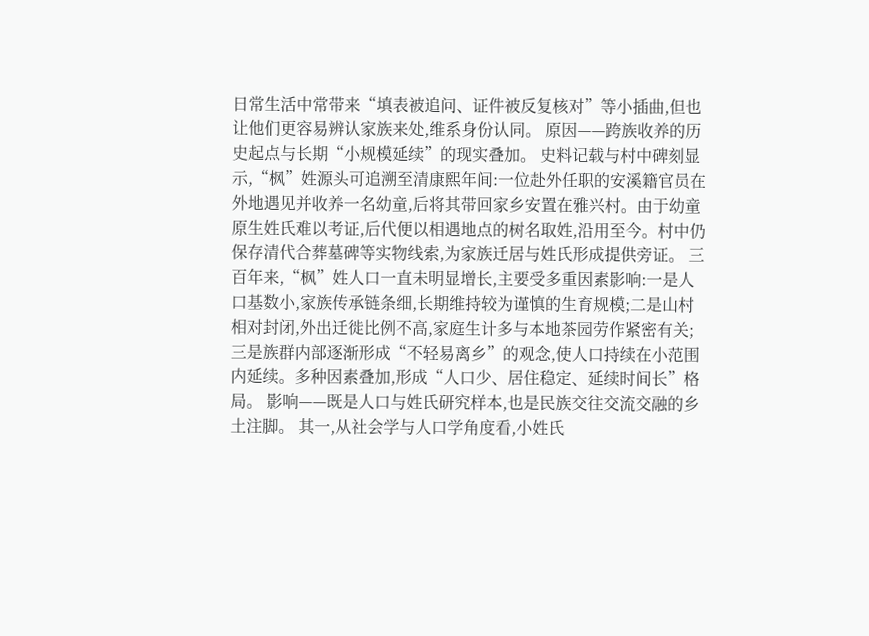日常生活中常带来“填表被追问、证件被反复核对”等小插曲,但也让他们更容易辨认家族来处,维系身份认同。 原因——跨族收养的历史起点与长期“小规模延续”的现实叠加。 史料记载与村中碑刻显示,“枫”姓源头可追溯至清康熙年间:一位赴外任职的安溪籍官员在外地遇见并收养一名幼童,后将其带回家乡安置在雅兴村。由于幼童原生姓氏难以考证,后代便以相遇地点的树名取姓,沿用至今。村中仍保存清代合葬墓碑等实物线索,为家族迁居与姓氏形成提供旁证。 三百年来,“枫”姓人口一直未明显增长,主要受多重因素影响:一是人口基数小,家族传承链条细,长期维持较为谨慎的生育规模;二是山村相对封闭,外出迁徙比例不高,家庭生计多与本地茶园劳作紧密有关;三是族群内部逐渐形成“不轻易离乡”的观念,使人口持续在小范围内延续。多种因素叠加,形成“人口少、居住稳定、延续时间长”格局。 影响——既是人口与姓氏研究样本,也是民族交往交流交融的乡土注脚。 其一,从社会学与人口学角度看,小姓氏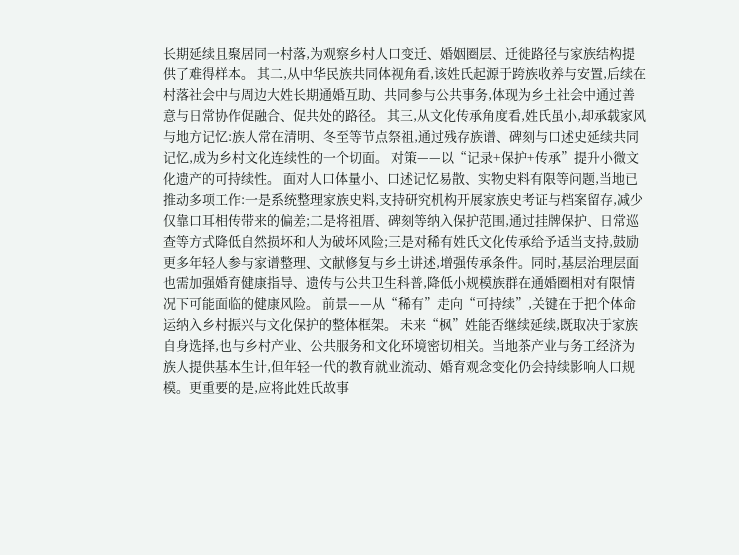长期延续且聚居同一村落,为观察乡村人口变迁、婚姻圈层、迁徙路径与家族结构提供了难得样本。 其二,从中华民族共同体视角看,该姓氏起源于跨族收养与安置,后续在村落社会中与周边大姓长期通婚互助、共同参与公共事务,体现为乡土社会中通过善意与日常协作促融合、促共处的路径。 其三,从文化传承角度看,姓氏虽小,却承载家风与地方记忆:族人常在清明、冬至等节点祭祖,通过残存族谱、碑刻与口述史延续共同记忆,成为乡村文化连续性的一个切面。 对策——以“记录+保护+传承”提升小微文化遗产的可持续性。 面对人口体量小、口述记忆易散、实物史料有限等问题,当地已推动多项工作:一是系统整理家族史料,支持研究机构开展家族史考证与档案留存,减少仅靠口耳相传带来的偏差;二是将祖厝、碑刻等纳入保护范围,通过挂牌保护、日常巡查等方式降低自然损坏和人为破坏风险;三是对稀有姓氏文化传承给予适当支持,鼓励更多年轻人参与家谱整理、文献修复与乡土讲述,增强传承条件。同时,基层治理层面也需加强婚育健康指导、遗传与公共卫生科普,降低小规模族群在通婚圈相对有限情况下可能面临的健康风险。 前景——从“稀有”走向“可持续”,关键在于把个体命运纳入乡村振兴与文化保护的整体框架。 未来“枫”姓能否继续延续,既取决于家族自身选择,也与乡村产业、公共服务和文化环境密切相关。当地茶产业与务工经济为族人提供基本生计,但年轻一代的教育就业流动、婚育观念变化仍会持续影响人口规模。更重要的是,应将此姓氏故事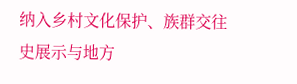纳入乡村文化保护、族群交往史展示与地方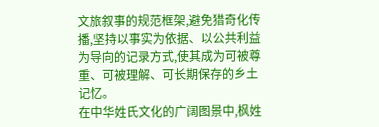文旅叙事的规范框架,避免猎奇化传播,坚持以事实为依据、以公共利益为导向的记录方式,使其成为可被尊重、可被理解、可长期保存的乡土记忆。
在中华姓氏文化的广阔图景中,枫姓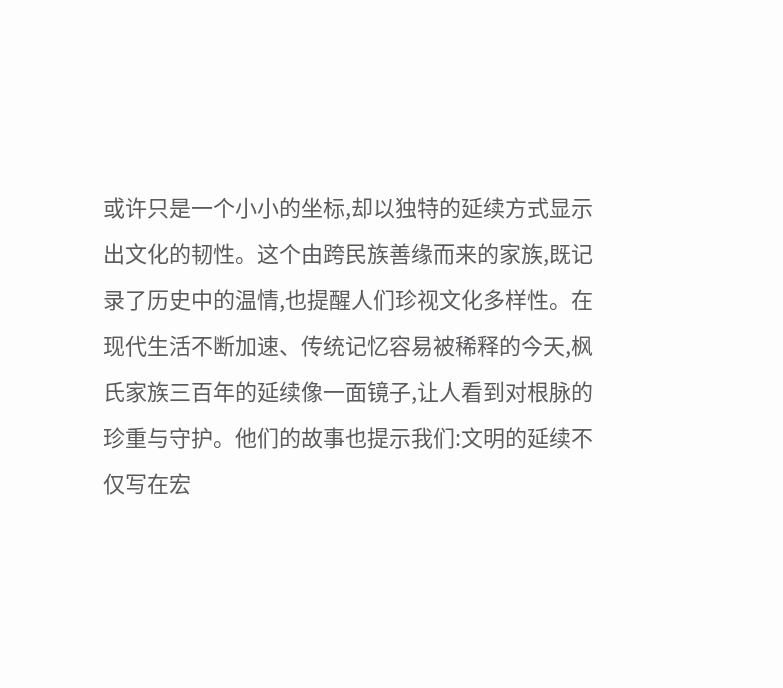或许只是一个小小的坐标,却以独特的延续方式显示出文化的韧性。这个由跨民族善缘而来的家族,既记录了历史中的温情,也提醒人们珍视文化多样性。在现代生活不断加速、传统记忆容易被稀释的今天,枫氏家族三百年的延续像一面镜子,让人看到对根脉的珍重与守护。他们的故事也提示我们:文明的延续不仅写在宏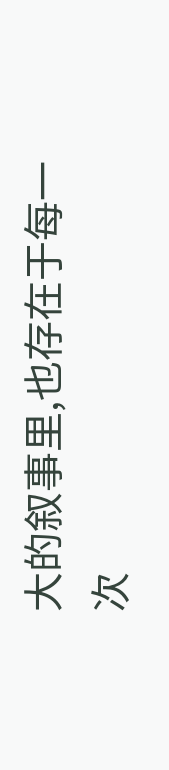大的叙事里,也存在于每一次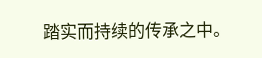踏实而持续的传承之中。